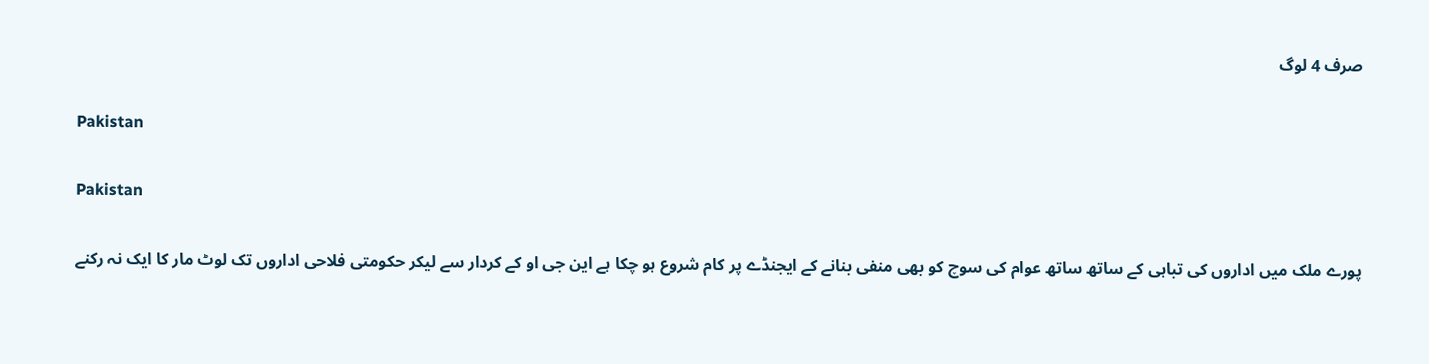صرف 4 لوگ

Pakistan

Pakistan

پورے ملک میں اداروں کی تباہی کے ساتھ ساتھ عوام کی سوچ کو بھی منفی بنانے کے ایجنڈے پر کام شروع ہو چکا ہے این جی او کے کردار سے لیکر حکومتی فلاحی اداروں تک لوٹ مار کا ایک نہ رکنے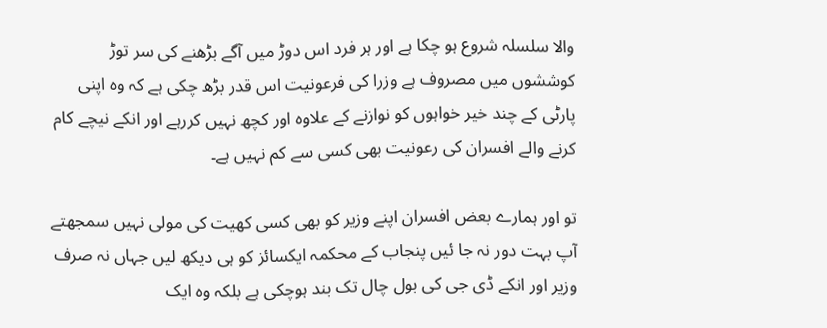والا سلسلہ شروع ہو چکا ہے اور ہر فرد اس دوڑ میں آگے بڑھنے کی سر توڑ کوششوں میں مصروف ہے وزرا کی فرعونیت اس قدر بڑھ چکی ہے کہ وہ اپنی پارٹی کے چند خیر خواہوں کو نوازنے کے علاوہ اور کچھ نہیں کررہے اور انکے نیچے کام کرنے والے افسران کی رعونیت بھی کسی سے کم نہیں ہے۔

تو اور ہمارے بعض افسران اپنے وزیر کو بھی کسی کھیت کی مولی نہیں سمجھتے آپ بہت دور نہ جا ئیں پنجاب کے محکمہ ایکسائز کو ہی دیکھ لیں جہاں نہ صرف وزیر اور انکے ڈی جی کی بول چال تک بند ہوچکی ہے بلکہ وہ ایک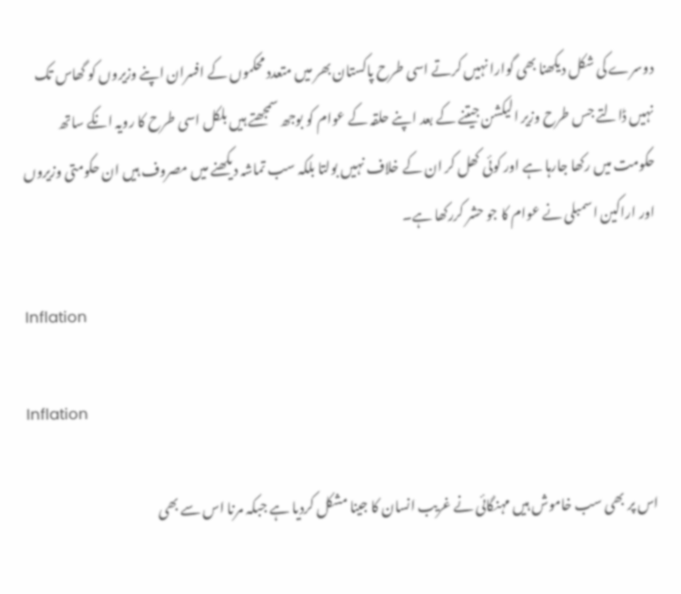دوسرے کی شکل دیکھنا بھی گوارا نہیں کرتے اسی طرح پاکستان بھر میں متعدد محکموں کے افسران اپنے وزیروں کو گھاس تک نہیں ڈالتے جس طرح وزیر الیکشن جیتنے کے بعد اپنے حلقہ کے عوام کو بوجھ سمجھتے ہیں بلکل اسی طرح کا رویہ انکے ساتھ حکومت میں رکھا جارہا ہے اور کوئی کھل کر ان کے خلاف نہیں بولتا بلکہ سب تماشہ دیکھنے میں مصروف ہیں ان حکومتی وزیروں اور اراکین اسمبلی نے عوام کا جو حشر کررکھا ہے۔

Inflation

Inflation

اس پر بھی سب خاموش ہیں مہنگائی نے غریب انسان کا جینا مشکل کردیا ہے جبکہ مرنا اس سے بھی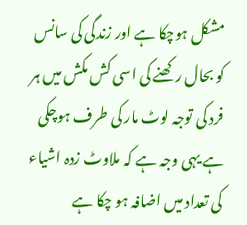مشکل ہوچکا ہے اور زندگی کی سانس کو بحال رکھنے کی اسی کش مکش میں ہر فرد کی توجہ لوٹ مار کی طرف ہوچکی ہے یہی وجہ ہے کہ ملاوٹ زدہ اشیاء کی تعداد میں اضافہ ہو چکا ہے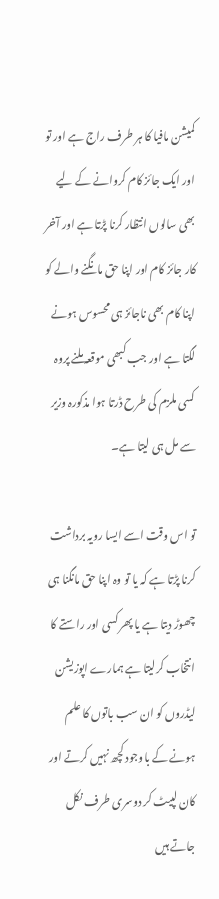کمیشن مافیا کا ہر طرف راج ہے اور تو اور ایک جائز کام کروانے کے لیے بھی سالوں انتظار کرنا پڑتا ہے اور آخر کار جائز کام اور اپنا حق مانگنے والے کو اپنا کام بھی ناجائز ہی محسوس ہونے لگتا ہے اور جب کبھی موقعہ ملنے پروہ کسی ملزم کی طرح ڈرتا ہوا مذکورہ وزیر سے مل ہی لیتا ہے۔

تو اس وقت اسے ایسا رویہ برداشت کرنا پڑتا ہے کہ یا تو وہ اپنا حق مانگنا ہی چھوڑ دیتا ہے یا پھر کسی اور راستے کا انتخاب کرلیتا ہے ہمارے اپوزیشن لیڈروں کو ان سب باتوں کا علم ہونے کے باوجود کچھ نہیں کرتے اور کان لپیٹ کر دوسری طرف نکل جاتے ہیں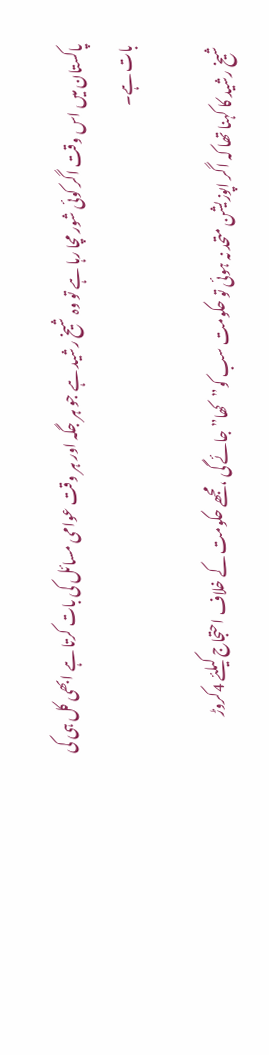پاکستان میں اس وقت اگر کوئی شور مچا رہا ہے تو وہ شیخ رشید ہے جو ہر جگہ اور ہر وقت عوامی مسائل کی بات کرتا ہے ابھی کل ہی کی بات ہے۔

شیخ رشید کا کہنا تھا کہ اگر اپوزیشن متحد نہ ہوئی تو حکومت سب کو”کھا”جائے گی ،مجھے حکومت کے خلاف احتجاج کیلئے 4کروڑ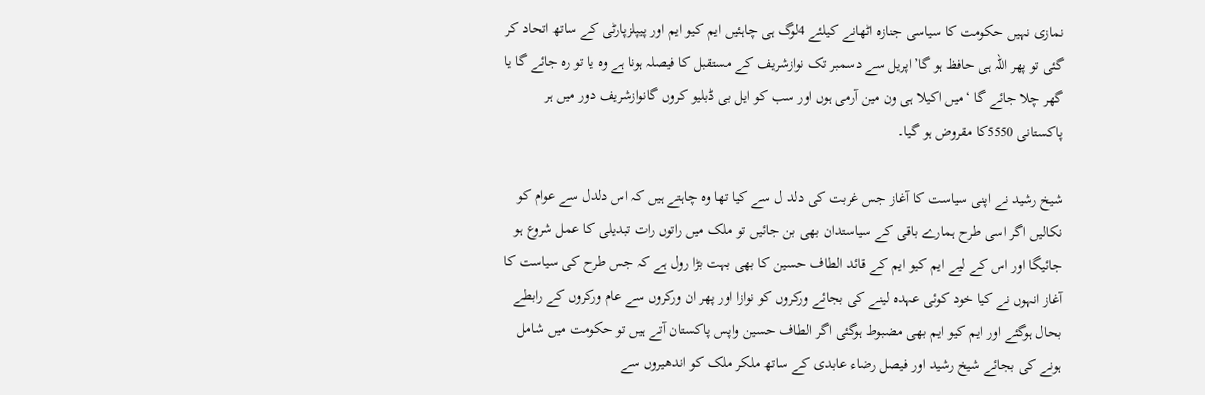نمازی نہیں حکومت کا سیاسی جنازہ اٹھانے کیلئے 4لوگ ہی چاہئیں ایم کیو ایم اور پیپلزپارٹی کے ساتھ اتحاد کر گئی تو پھر اللہ ہی حافظ ہو گا’اپریل سے دسمبر تک نوازشریف کے مستقبل کا فیصلہ ہونا ہے وہ یا تو رہ جائے گا یا گھر چلا جائے گا ‘میں اکیلا ہی ون مین آرمی ہوں اور سب کو ایل بی ڈبلیو کروں گانوازشریف دور میں ہر پاکستانی 5550کا مقروض ہو گیا۔

شیخ رشید نے اپنی سیاست کا آغاز جس غربت کی دلد ل سے کیا تھا وہ چاہتے ہیں کہ اس دلدل سے عوام کو نکالیں اگر اسی طرح ہمارے باقی کے سیاستدان بھی بن جائیں تو ملک میں راتوں رات تبدیلی کا عمل شروع ہو جائیگا اور اس کے لیے ایم کیو ایم کے قائد الطاف حسین کا بھی بہت بڑا رول ہے کہ جس طرح کی سیاست کا آغاز انہوں نے کیا خود کوئی عہدہ لینے کی بجائے ورکروں کو نوازا اور پھر ان ورکروں سے عام ورکروں کے رابطے بحال ہوگئے اور ایم کیو ایم بھی مضبوط ہوگئی اگر الطاف حسین واپس پاکستان آتے ہیں تو حکومت میں شامل ہونے کی بجائے شیخ رشید اور فیصل رضاء عابدی کے ساتھ ملکر ملک کو اندھیروں سے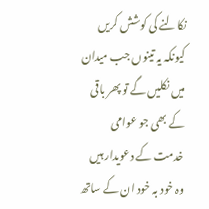نکالنے کی کوشش کریں کیونکہ یہ تینوں جب میدان میں نکلیں گے تو پھر باقی کے بھی جو عوامی خدمت کے دعویدار ہیں وہ خود بہ خود ان کے ساتھ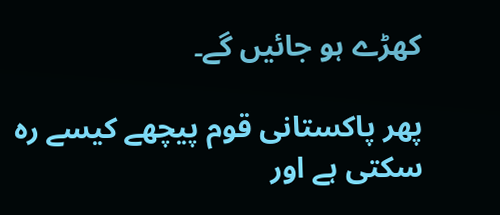کھڑے ہو جائیں گے۔

پھر پاکستانی قوم پیچھے کیسے رہ سکتی ہے اور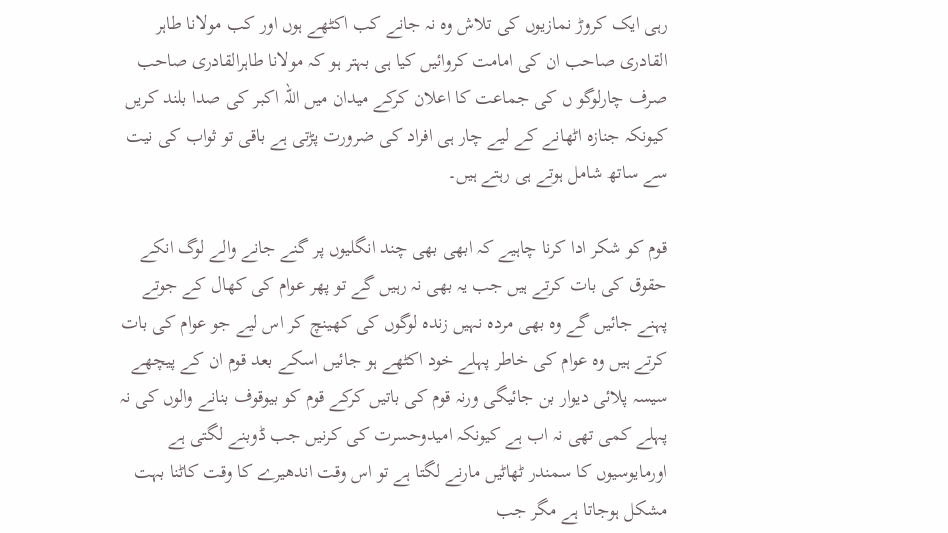رہی ایک کروڑ نمازیوں کی تلاش وہ نہ جانے کب اکٹھے ہوں اور کب مولانا طاہر القادری صاحب ان کی امامت کروائیں کیا ہی بہتر ہو کہ مولانا طاہرالقادری صاحب صرف چارلوگو ں کی جماعت کا اعلان کرکے میدان میں اللہ اکبر کی صدا بلند کریں کیونکہ جنازہ اٹھانے کے لیے چار ہی افراد کی ضرورت پڑتی ہے باقی تو ثواب کی نیت سے ساتھ شامل ہوتے ہی رہتے ہیں۔

قوم کو شکر ادا کرنا چاہیے کہ ابھی بھی چند انگلیوں پر گنے جانے والے لوگ انکے حقوق کی بات کرتے ہیں جب یہ بھی نہ رہیں گے تو پھر عوام کی کھال کے جوتے پہنے جائیں گے وہ بھی مردہ نہیں زندہ لوگوں کی کھینچ کر اس لیے جو عوام کی بات کرتے ہیں وہ عوام کی خاطر پہلے خود اکٹھے ہو جائیں اسکے بعد قوم ان کے پیچھے سیسہ پلائی دیوار بن جائیگی ورنہ قوم کی باتیں کرکے قوم کو بیوقوف بنانے والوں کی نہ پہلے کمی تھی نہ اب ہے کیونکہ امیدوحسرت کی کرنیں جب ڈوبنے لگتی ہے اورمایوسیوں کا سمندر ٹھاٹیں مارنے لگتا ہے تو اس وقت اندھیرے کا وقت کاٹنا بہت مشکل ہوجاتا ہے مگر جب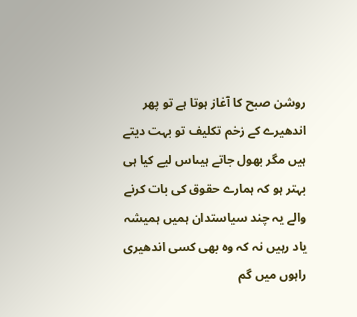روشن صبح کا آغاز ہوتا ہے تو پھر اندھیرے کے زخم تکلیف تو بہت دیتے ہیں مگر بھول جاتے ہیںاس لیے کیا ہی بہتر ہو کہ ہمارے حقوق کی بات کرنے والے یہ چند سیاستدان ہمیں ہمیشہ یاد رہیں نہ کہ وہ بھی کسی اندھیری راہوں میں گم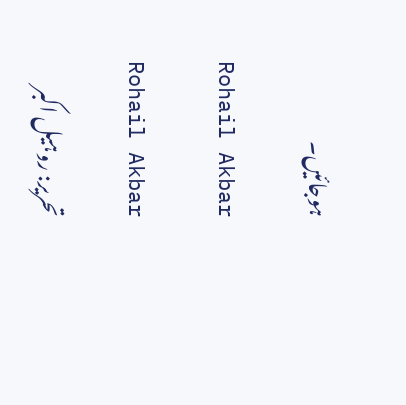ہوجائیں۔

Rohail Akbar

Rohail Akbar

تحریر: روہیل اکبر